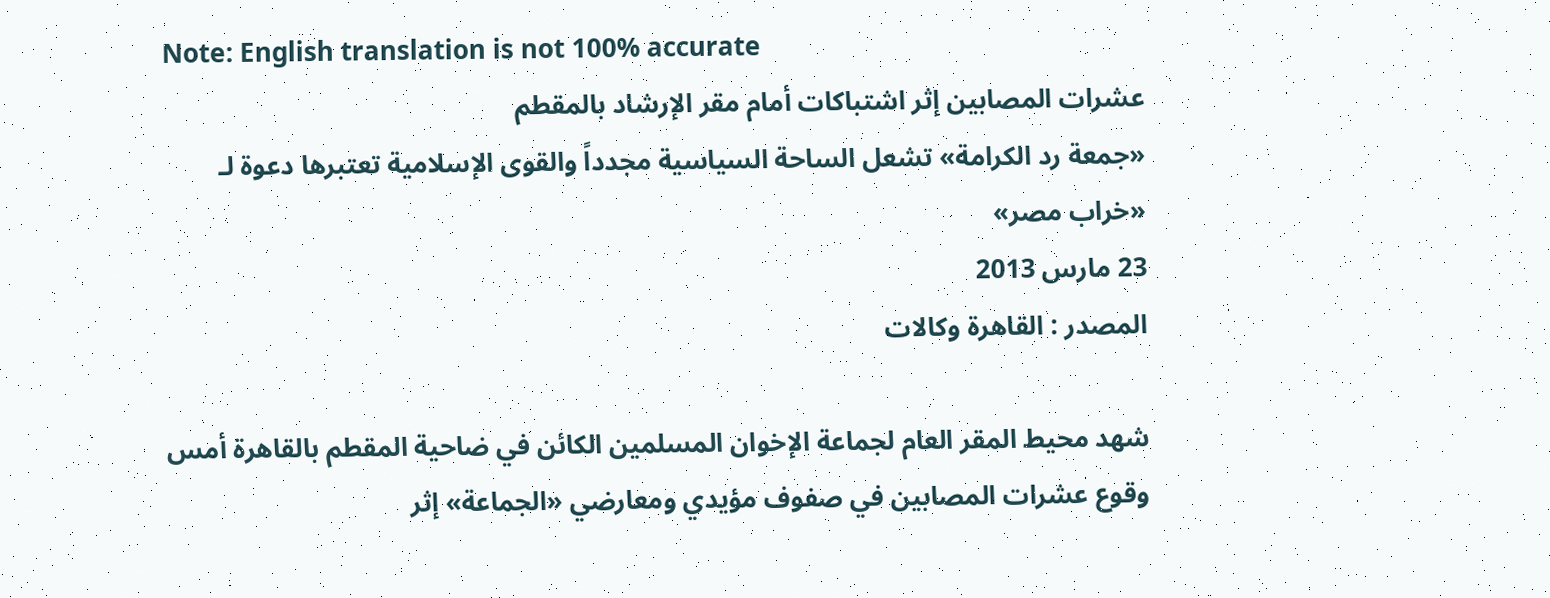Note: English translation is not 100% accurate
عشرات المصابين إثر اشتباكات أمام مقر الإرشاد بالمقطم
«جمعة رد الكرامة» تشعل الساحة السياسية مجدداً والقوى الإسلامية تعتبرها دعوة لـ «خراب مصر»
23 مارس 2013
المصدر : القاهرة وكالات

شهد محيط المقر العام لجماعة الإخوان المسلمين الكائن في ضاحية المقطم بالقاهرة أمس وقوع عشرات المصابين في صفوف مؤيدي ومعارضي «الجماعة» إثر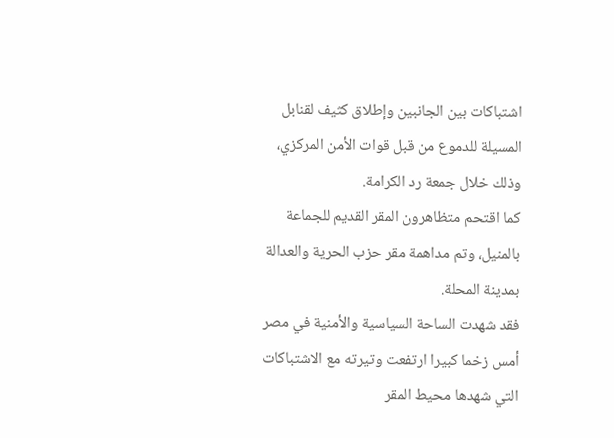اشتباكات بين الجانبين وإطلاق كثيف لقنابل المسيلة للدموع من قبل قوات الأمن المركزي، وذلك خلال جمعة رد الكرامة.
كما اقتحم متظاهرون المقر القديم للجماعة بالمنيل، وتم مداهمة مقر حزب الحرية والعدالة بمدينة المحلة.
فقد شهدت الساحة السياسية والأمنية في مصر أمس زخما كبيرا ارتفعت وتيرته مع الاشتباكات التي شهدها محيط المقر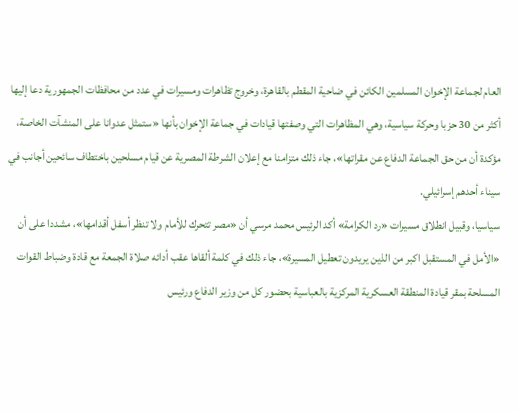العام لجماعة الإخوان المسلمين الكائن في ضاحية المقطم بالقاهرة، وخروج تظاهرات ومسيرات في عدد من محافظات الجمهورية دعا إليها أكثر من 30 حزبا وحركة سياسية، وهي المظاهرات التي وصفتها قيادات في جماعة الإخوان بأنها «ستمثل عدوانا على المنشآت الخاصة، مؤكدة أن من حق الجماعة الدفاع عن مقراتها»، جاء ذلك متزامنا مع إعلان الشرطة المصرية عن قيام مسلحين باختطاف سائحين أجانب في سيناء أحدهم إسرائيلي.
سياسيا، وقبيل انطلاق مسيرات «رد الكرامة» أكد الرئيس محمد مرسي أن «مصر تتحرك للأمام ولا تنظر أسفل أقدامها»، مشددا على أن «الأمل في المستقبل اكبر من الذين يريدون تعطيل المسيرة»، جاء ذلك في كلمة ألقاها عقب أدائه صلاة الجمعة مع قادة وضباط القوات المسلحة بمقر قيادة المنطقة العسكرية المركزية بالعباسية بحضور كل من وزير الدفاع ورئيس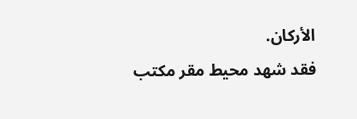الأركان.
فقد شهد محيط مقر مكتب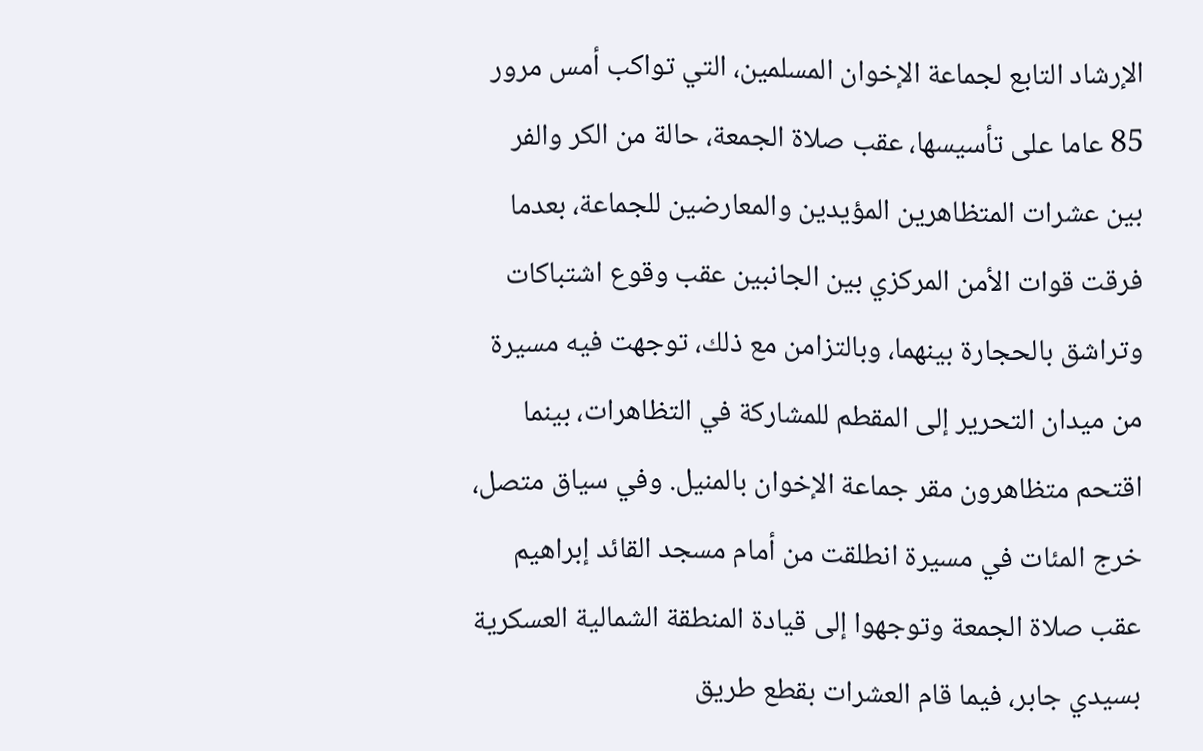الإرشاد التابع لجماعة الإخوان المسلمين، التي تواكب أمس مرور 85 عاما على تأسيسها، عقب صلاة الجمعة، حالة من الكر والفر بين عشرات المتظاهرين المؤيدين والمعارضين للجماعة، بعدما فرقت قوات الأمن المركزي بين الجانبين عقب وقوع اشتباكات وتراشق بالحجارة بينهما، وبالتزامن مع ذلك، توجهت فيه مسيرة من ميدان التحرير إلى المقطم للمشاركة في التظاهرات، بينما اقتحم متظاهرون مقر جماعة الإخوان بالمنيل. وفي سياق متصل، خرج المئات في مسيرة انطلقت من أمام مسجد القائد إبراهيم عقب صلاة الجمعة وتوجهوا إلى قيادة المنطقة الشمالية العسكرية بسيدي جابر، فيما قام العشرات بقطع طريق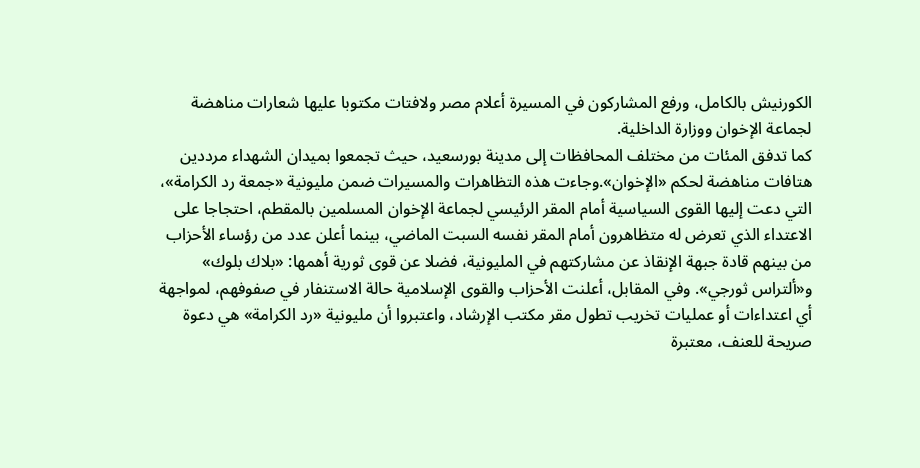الكورنيش بالكامل، ورفع المشاركون في المسيرة أعلام مصر ولافتات مكتوبا عليها شعارات مناهضة لجماعة الإخوان ووزارة الداخلية.
كما تدفق المئات من مختلف المحافظات إلى مدينة بورسعيد، حيث تجمعوا بميدان الشهداء مرددين هتافات مناهضة لحكم «الإخوان».وجاءت هذه التظاهرات والمسيرات ضمن مليونية «جمعة رد الكرامة»، التي دعت إليها القوى السياسية أمام المقر الرئيسي لجماعة الإخوان المسلمين بالمقطم، احتجاجا على الاعتداء الذي تعرض له متظاهرون أمام المقر نفسه السبت الماضي، بينما أعلن عدد من رؤساء الأحزاب من بينهم قادة جبهة الإنقاذ عن مشاركتهم في المليونية، فضلا عن قوى ثورية أهمها: «بلاك بلوك» و«ألتراس ثورجي». وفي المقابل، أعلنت الأحزاب والقوى الإسلامية حالة الاستنفار في صفوفهم، لمواجهة أي اعتداءات أو عمليات تخريب تطول مقر مكتب الإرشاد، واعتبروا أن مليونية «رد الكرامة» هي دعوة صريحة للعنف، معتبرة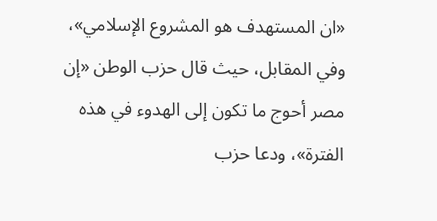«ان المستهدف هو المشروع الإسلامي»، وفي المقابل، حيث قال حزب الوطن «إن مصر أحوج ما تكون إلى الهدوء في هذه الفترة»، ودعا حزب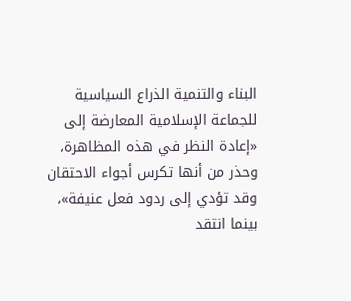البناء والتنمية الذراع السياسية للجماعة الإسلامية المعارضة إلى «إعادة النظر في هذه المظاهرة، وحذر من أنها تكرس أجواء الاحتقان وقد تؤدي إلى ردود فعل عنيفة»، بينما انتقد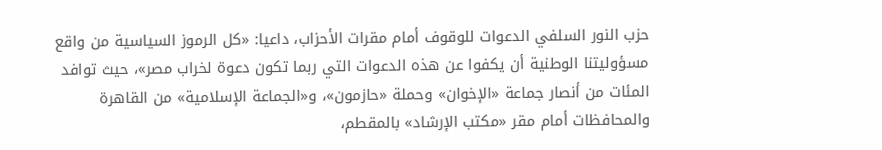حزب النور السلفي الدعوات للوقوف أمام مقرات الأحزاب، داعيا: «كل الرموز السياسية من واقع مسؤوليتنا الوطنية أن يكفوا عن هذه الدعوات التي ربما تكون دعوة لخراب مصر»، حيث توافد المئات من أنصار جماعة «الإخوان» وحملة «حازمون»، و«الجماعة الإسلامية» من القاهرة والمحافظات أمام مقر «مكتب الإرشاد» بالمقطم،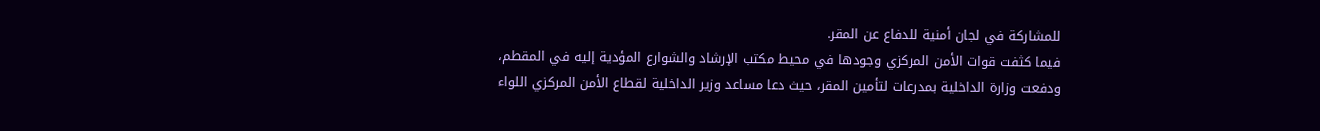للمشاركة في لجان أمنية للدفاع عن المقر.
فيما كثفت قوات الأمن المركزي وجودها في محيط مكتب الإرشاد والشوارع المؤدية إليه في المقطم، ودفعت وزارة الداخلية بمدرعات لتأمين المقر، حيث دعا مساعد وزير الداخلية لقطاع الأمن المركزي اللواء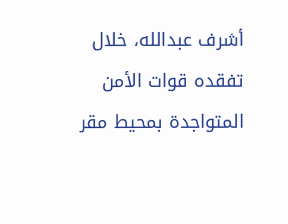أشرف عبدالله، خلال تفقده قوات الأمن المتواجدة بمحيط مقر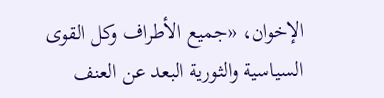الإخوان، «جميع الأطراف وكل القوى السياسية والثورية البعد عن العنف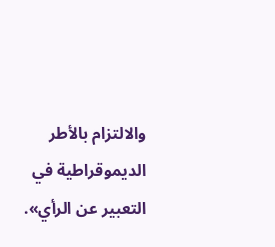والالتزام بالأطر الديموقراطية في التعبير عن الرأي».